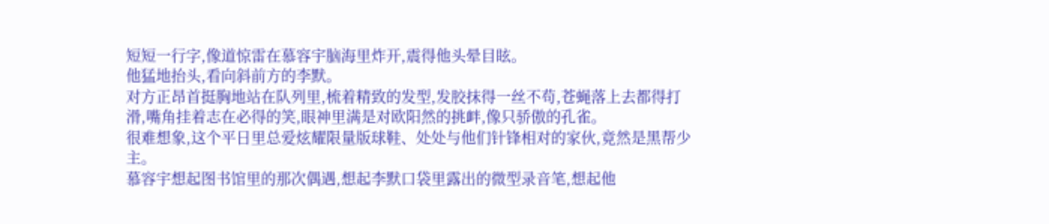短短一行字,像道惊雷在慕容宇脑海里炸开,震得他头晕目眩。
他猛地抬头,看向斜前方的李默。
对方正昂首挺胸地站在队列里,梳着精致的发型,发胶抹得一丝不苟,苍蝇落上去都得打滑,嘴角挂着志在必得的笑,眼神里满是对欧阳然的挑衅,像只骄傲的孔雀。
很难想象,这个平日里总爱炫耀限量版球鞋、处处与他们针锋相对的家伙,竟然是黑帮少主。
慕容宇想起图书馆里的那次偶遇,想起李默口袋里露出的微型录音笔,想起他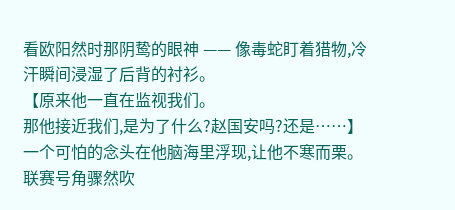看欧阳然时那阴鸷的眼神 —— 像毒蛇盯着猎物,冷汗瞬间浸湿了后背的衬衫。
【原来他一直在监视我们。
那他接近我们,是为了什么?赵国安吗?还是……】一个可怕的念头在他脑海里浮现,让他不寒而栗。
联赛号角骤然吹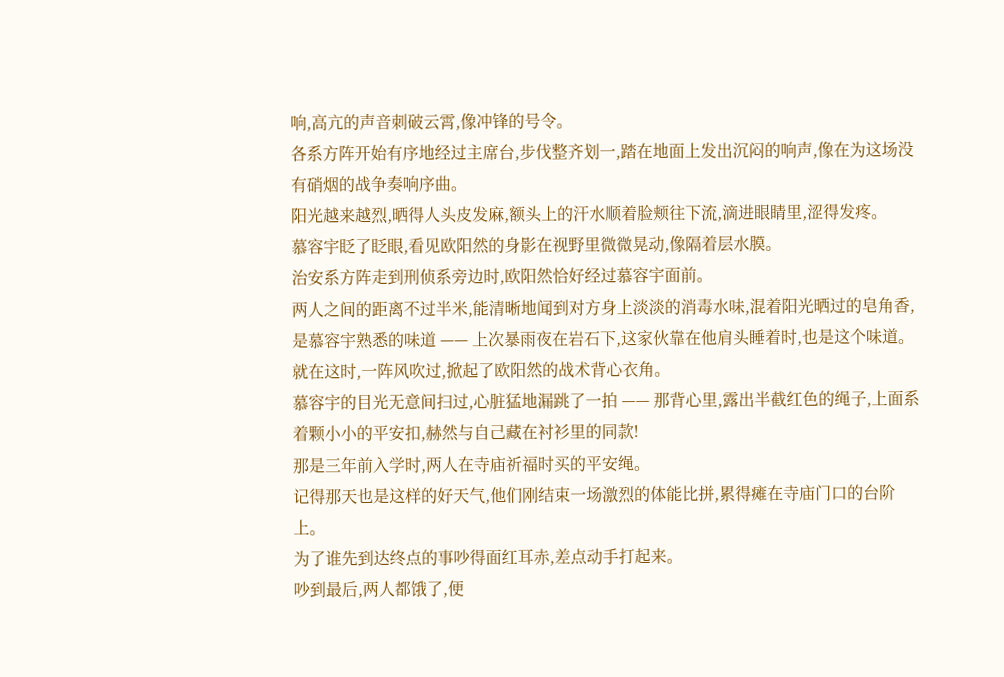响,高亢的声音刺破云霄,像冲锋的号令。
各系方阵开始有序地经过主席台,步伐整齐划一,踏在地面上发出沉闷的响声,像在为这场没有硝烟的战争奏响序曲。
阳光越来越烈,晒得人头皮发麻,额头上的汗水顺着脸颊往下流,滴进眼睛里,涩得发疼。
慕容宇眨了眨眼,看见欧阳然的身影在视野里微微晃动,像隔着层水膜。
治安系方阵走到刑侦系旁边时,欧阳然恰好经过慕容宇面前。
两人之间的距离不过半米,能清晰地闻到对方身上淡淡的消毒水味,混着阳光晒过的皂角香,是慕容宇熟悉的味道 —— 上次暴雨夜在岩石下,这家伙靠在他肩头睡着时,也是这个味道。
就在这时,一阵风吹过,掀起了欧阳然的战术背心衣角。
慕容宇的目光无意间扫过,心脏猛地漏跳了一拍 —— 那背心里,露出半截红色的绳子,上面系着颗小小的平安扣,赫然与自己藏在衬衫里的同款!
那是三年前入学时,两人在寺庙祈福时买的平安绳。
记得那天也是这样的好天气,他们刚结束一场激烈的体能比拼,累得瘫在寺庙门口的台阶上。
为了谁先到达终点的事吵得面红耳赤,差点动手打起来。
吵到最后,两人都饿了,便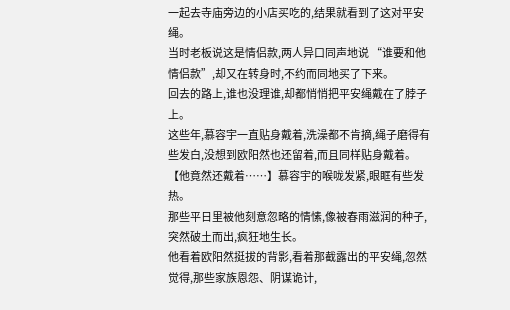一起去寺庙旁边的小店买吃的,结果就看到了这对平安绳。
当时老板说这是情侣款,两人异口同声地说 “谁要和他情侣款”,却又在转身时,不约而同地买了下来。
回去的路上,谁也没理谁,却都悄悄把平安绳戴在了脖子上。
这些年,慕容宇一直贴身戴着,洗澡都不肯摘,绳子磨得有些发白,没想到欧阳然也还留着,而且同样贴身戴着。
【他竟然还戴着……】慕容宇的喉咙发紧,眼眶有些发热。
那些平日里被他刻意忽略的情愫,像被春雨滋润的种子,突然破土而出,疯狂地生长。
他看着欧阳然挺拔的背影,看着那截露出的平安绳,忽然觉得,那些家族恩怨、阴谋诡计,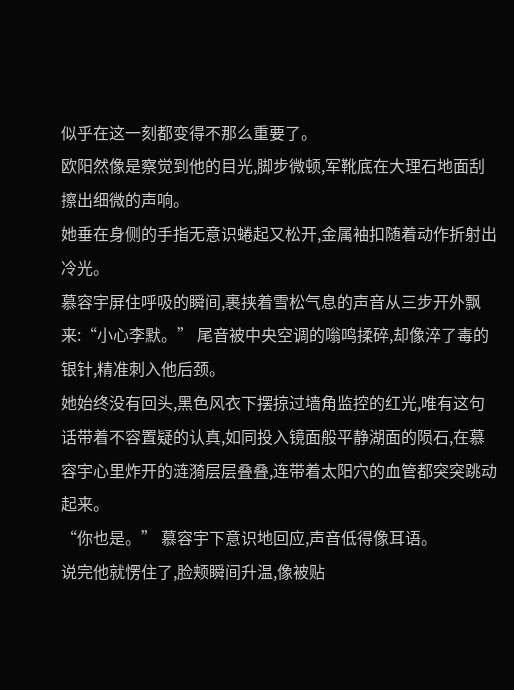似乎在这一刻都变得不那么重要了。
欧阳然像是察觉到他的目光,脚步微顿,军靴底在大理石地面刮擦出细微的声响。
她垂在身侧的手指无意识蜷起又松开,金属袖扣随着动作折射出冷光。
慕容宇屏住呼吸的瞬间,裹挟着雪松气息的声音从三步开外飘来:“小心李默。” 尾音被中央空调的嗡鸣揉碎,却像淬了毒的银针,精准刺入他后颈。
她始终没有回头,黑色风衣下摆掠过墙角监控的红光,唯有这句话带着不容置疑的认真,如同投入镜面般平静湖面的陨石,在慕容宇心里炸开的涟漪层层叠叠,连带着太阳穴的血管都突突跳动起来。
“你也是。” 慕容宇下意识地回应,声音低得像耳语。
说完他就愣住了,脸颊瞬间升温,像被贴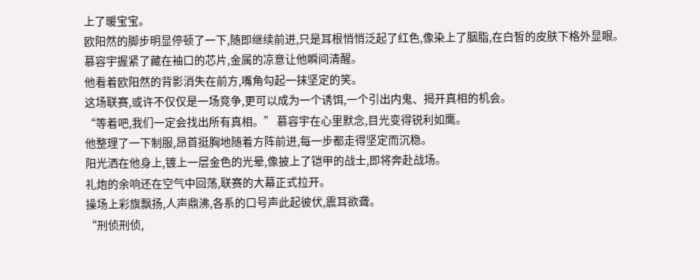上了暖宝宝。
欧阳然的脚步明显停顿了一下,随即继续前进,只是耳根悄悄泛起了红色,像染上了胭脂,在白皙的皮肤下格外显眼。
慕容宇握紧了藏在袖口的芯片,金属的凉意让他瞬间清醒。
他看着欧阳然的背影消失在前方,嘴角勾起一抹坚定的笑。
这场联赛,或许不仅仅是一场竞争,更可以成为一个诱饵,一个引出内鬼、揭开真相的机会。
“等着吧,我们一定会找出所有真相。” 慕容宇在心里默念,目光变得锐利如鹰。
他整理了一下制服,昂首挺胸地随着方阵前进,每一步都走得坚定而沉稳。
阳光洒在他身上,镀上一层金色的光晕,像披上了铠甲的战士,即将奔赴战场。
礼炮的余响还在空气中回荡,联赛的大幕正式拉开。
操场上彩旗飘扬,人声鼎沸,各系的口号声此起彼伏,震耳欲聋。
“刑侦刑侦,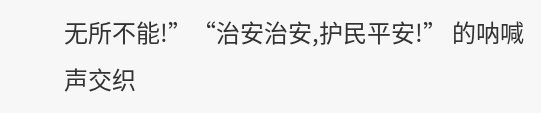无所不能!”“治安治安,护民平安!” 的呐喊声交织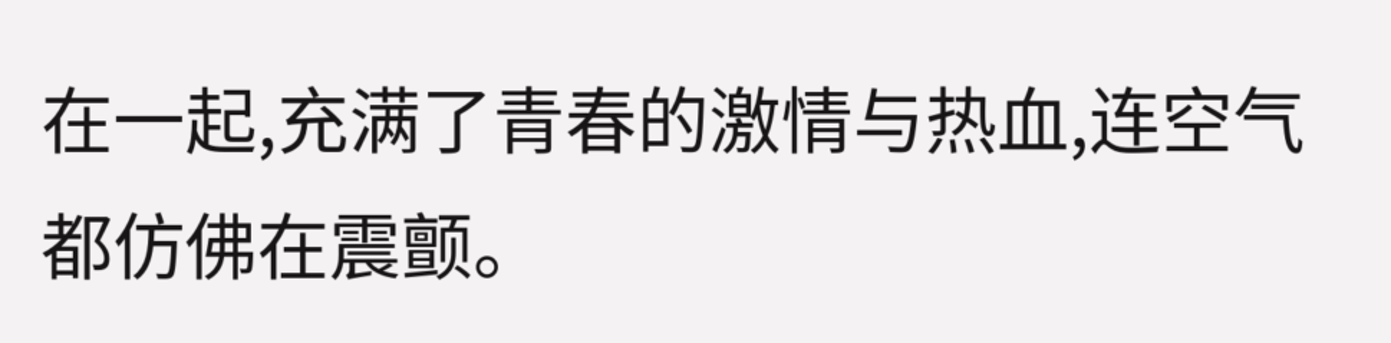在一起,充满了青春的激情与热血,连空气都仿佛在震颤。